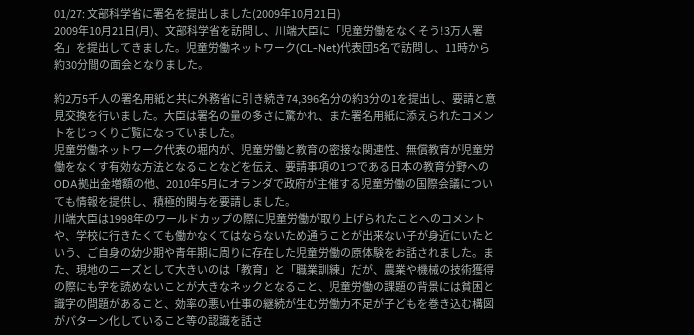01/27: 文部科学省に署名を提出しました(2009年10月21日)
2009年10月21日(月)、文部科学省を訪問し、川端大臣に「児童労働をなくそう!3万人署名」を提出してきました。児童労働ネットワーク(CL-Net)代表団5名で訪問し、11時から約30分間の面会となりました。

約2万5千人の署名用紙と共に外務省に引き続き74,396名分の約3分の1を提出し、要請と意見交換を行いました。大臣は署名の量の多さに驚かれ、また署名用紙に添えられたコメントをじっくりご覧になっていました。
児童労働ネットワーク代表の堀内が、児童労働と教育の密接な関連性、無償教育が児童労働をなくす有効な方法となることなどを伝え、要請事項の1つである日本の教育分野へのODA拠出金増額の他、2010年5月にオランダで政府が主催する児童労働の国際会議についても情報を提供し、積極的関与を要請しました。
川端大臣は1998年のワールドカップの際に児童労働が取り上げられたことへのコメントや、学校に行きたくても働かなくてはならないため通うことが出来ない子が身近にいたという、ご自身の幼少期や青年期に周りに存在した児童労働の原体験をお話されました。また、現地のニーズとして大きいのは「教育」と「職業訓練」だが、農業や機械の技術獲得の際にも字を読めないことが大きなネックとなること、児童労働の課題の背景には貧困と識字の問題があること、効率の悪い仕事の継続が生む労働力不足が子どもを巻き込む構図がパターン化していること等の認識を話さ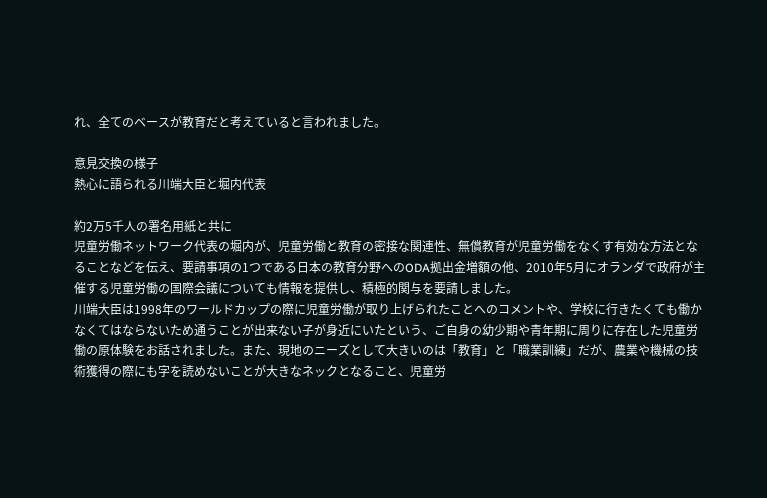れ、全てのベースが教育だと考えていると言われました。

意見交換の様子
熱心に語られる川端大臣と堀内代表

約2万5千人の署名用紙と共に
児童労働ネットワーク代表の堀内が、児童労働と教育の密接な関連性、無償教育が児童労働をなくす有効な方法となることなどを伝え、要請事項の1つである日本の教育分野へのODA拠出金増額の他、2010年5月にオランダで政府が主催する児童労働の国際会議についても情報を提供し、積極的関与を要請しました。
川端大臣は1998年のワールドカップの際に児童労働が取り上げられたことへのコメントや、学校に行きたくても働かなくてはならないため通うことが出来ない子が身近にいたという、ご自身の幼少期や青年期に周りに存在した児童労働の原体験をお話されました。また、現地のニーズとして大きいのは「教育」と「職業訓練」だが、農業や機械の技術獲得の際にも字を読めないことが大きなネックとなること、児童労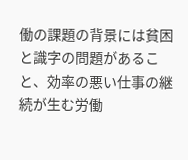働の課題の背景には貧困と識字の問題があること、効率の悪い仕事の継続が生む労働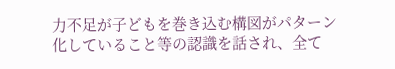力不足が子どもを巻き込む構図がパターン化していること等の認識を話され、全て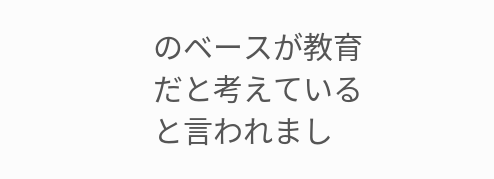のベースが教育だと考えていると言われまし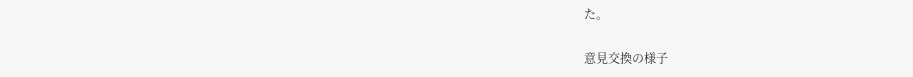た。

意見交換の様子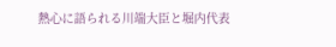熱心に語られる川端大臣と堀内代表